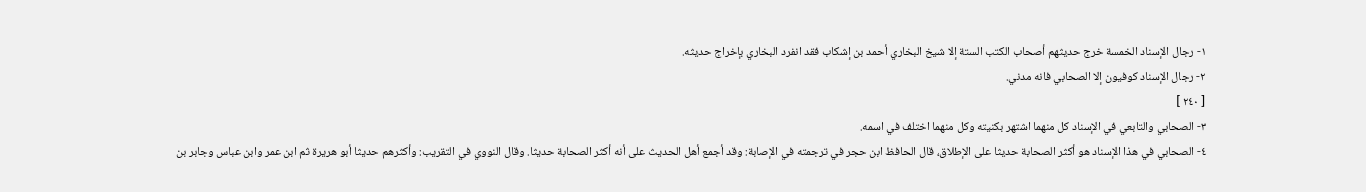١- رجال الإسناد الخمسة خرج حديثهم أصحاب الكتب الستة إلا شيخ البخاري أحمد بن إشكاب فقد انفرد البخاري بإخراج حديثه.
٢- رجال الإسناد كوفيون إلا الصحابي فانه مدني.
[ ٢٤٠ ]
٣- الصحابي والتابعي في الإسناد كل منهما اشتهر بكنيته وكل منهما اختلف في اسمه.
٤- الصحابي في هذا الإسناد هو أكثر الصحابة حديثا على الإطلاق، قال الحافظ ابن حجر في ترجمته في الإصابة: وقد أجمع أهل الحديث على أنه أكثر الصحابة حديثا. وقال النووي في التقريب: وأكثرهم حديثا أبو هريرة ثم ابن عمر وابن عباس وجابر بن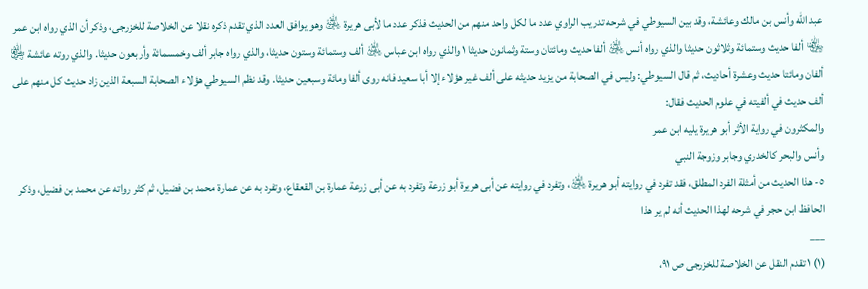عبد الله وأنس بن مالك وعائشة، وقد بين السيوطي في شرحه تدريب الراوي عدد ما لكل واحد منهم من الحديث فذكر عدد ما لأبى هريرة ﵁ وهو يوافق العدد الذي تقدم ذكره نقلا عن الخلاصة للخزرجى، وذكر أن الذي رواه ابن عمر ﵄ ألفا حديث وستمائة وثلاثون حديثا والذي رواه أنس ﵁ ألفا حديث ومائتان وستة وثمانون حديثا ١ والذي رواه ابن عباس ﵁ ألف وستمائة وستون حديثا، والذي رواه جابر ألف وخمسمائة وأربعون حديثا. والذي روته عائشة ﵂ ألفان ومائتا حديث وعشرة أحاديث، ثم قال السيوطي: وليس في الصحابة من يزيد حديثه على ألف غير هؤلاء إلا أبا سعيد فانه روى ألفا ومائة وسبعين حديثا. وقد نظم السيوطي هؤلاء الصحابة السبعة الذين زاد حديث كل منهم على ألف حديث في ألفيته في علوم الحديث فقال:
والمكثرون في رواية الأثر أبو هريرة يليه ابن عمر
وأنس والبحر كالخدري وجابر وزوجة النبي
٥- هذا الحديث من أمثلة الفرد المطلق، فقد تفرد في روايته أبو هريرة ﵁، وتفرد في روايته عن أبى هريرة أبو زرعة وتفرد به عن أبى زرعة عمارة بن القعقاع، وتفرد به عن عمارة محمد بن فضيل، ثم كثر رواته عن محمد بن فضيل، وذكر الحافظ ابن حجر في شرحه لهذا الحديث أنه لم ير هذا
___
(١) ١ تقدم النقل عن الخلاصة للخزرجى ص ٩١،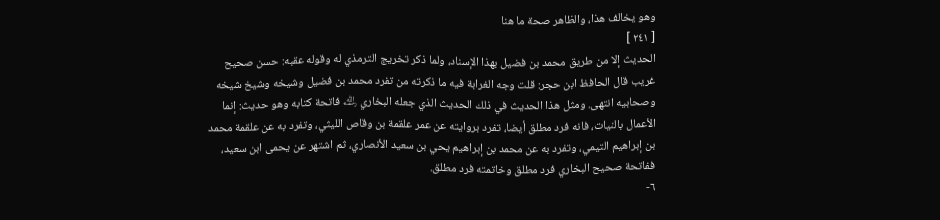وهو يخالف هذا، والظاهر صحة ما هنا
[ ٢٤١ ]
الحديث إلا من طريق محمد بن فضيل بهذا الإسناد، ولما ذكر تخريج الترمذي له وقوله عقبه: حسن صحيح غريب قال الحافظ ابن حجر: قلت وجه الغرابة فيه ما ذكرته من تفرد محمد بن فضيل وشيخه وشيخ شيخه وصحابيه انتهى. ومثل هذا الحديث في ذلك الحديث الذي جعله البخاري ﵀ فاتحة كتابه وهو حديث: إنما الأعمال بالنيات، فانه فرد مطلق أيضا، تفرد بروايته عن عمر علقمة بن وقاص الليثي، وتفرد به عن علقمة محمد بن إبراهيم التيمي، وتفرد به عن محمد بن إبراهيم يحي بن سعيد الأنصاري، ثم اشتهر عن يحمى ابن سعيد، ففاتحة صحيح البخاري فرد مطلق وخاتمته فرد مطلق.
٦-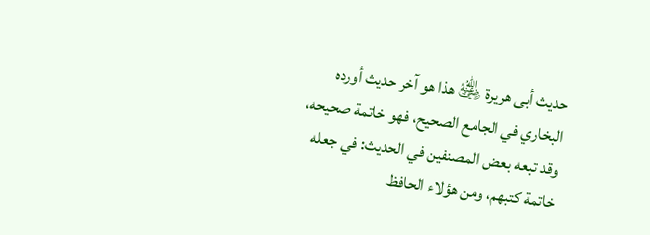حديث أبى هريرة ﵁ هذا هو آخر حديث أورده البخاري في الجامع الصحيح، فهو خاتمة صحيحه، وقد تبعه بعض المصنفين في الحديث: في جعله خاتمة كتبهم، ومن هؤلاء الحافظ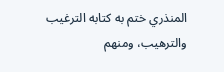المنذري ختم به كتابه الترغيب والترهيب، ومنهم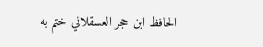الحافظ ابن حجر العسقلاني ختم به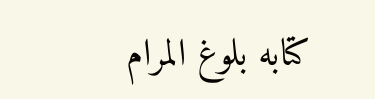كتابه بلوغ المرام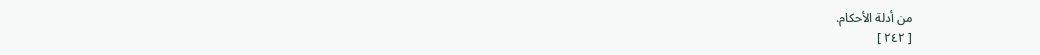من أدلة الأحكام.
[ ٢٤٢ ]